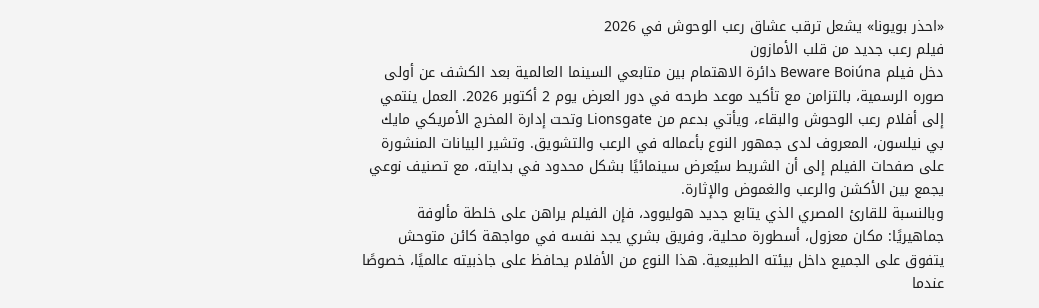«احذر بويونا» يشعل ترقب عشاق رعب الوحوش في 2026
فيلم رعب جديد من قلب الأمازون
دخل فيلم Beware Boiúna دائرة الاهتمام بين متابعي السينما العالمية بعد الكشف عن أولى صوره الرسمية، بالتزامن مع تأكيد موعد طرحه في دور العرض يوم 2 أكتوبر 2026. العمل ينتمي إلى أفلام رعب الوحوش والبقاء، ويأتي بدعم من Lionsgate وتحت إدارة المخرج الأمريكي مايك بي نيلسون، المعروف لدى جمهور النوع بأعماله في الرعب والتشويق. وتشير البيانات المنشورة على صفحات الفيلم إلى أن الشريط سيُعرض سينمائيًا بشكل محدود في بدايته، مع تصنيف نوعي يجمع بين الأكشن والرعب والغموض والإثارة.
وبالنسبة للقارئ المصري الذي يتابع جديد هوليوود، فإن الفيلم يراهن على خلطة مألوفة جماهيريًا: مكان معزول، أسطورة محلية، وفريق بشري يجد نفسه في مواجهة كائن متوحش يتفوق على الجميع داخل بيئته الطبيعية. هذا النوع من الأفلام يحافظ على جاذبيته عالميًا، خصوصًا عندما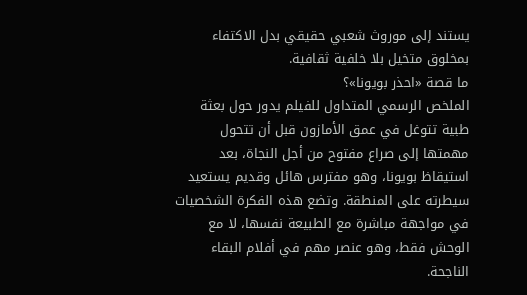يستند إلى موروث شعبي حقيقي بدل الاكتفاء بمخلوق متخيل بلا خلفية ثقافية.
ما قصة «احذر بويونا»؟
الملخص الرسمي المتداول للفيلم يدور حول بعثة طبية تتوغل في عمق الأمازون قبل أن تتحول مهمتها إلى صراع مفتوح من أجل النجاة، بعد استيقاظ بويونا، وهو مفترس هائل وقديم يستعيد سيطرته على المنطقة. وتضع هذه الفكرة الشخصيات في مواجهة مباشرة مع الطبيعة نفسها، لا مع الوحش فقط، وهو عنصر مهم في أفلام البقاء الناجحة.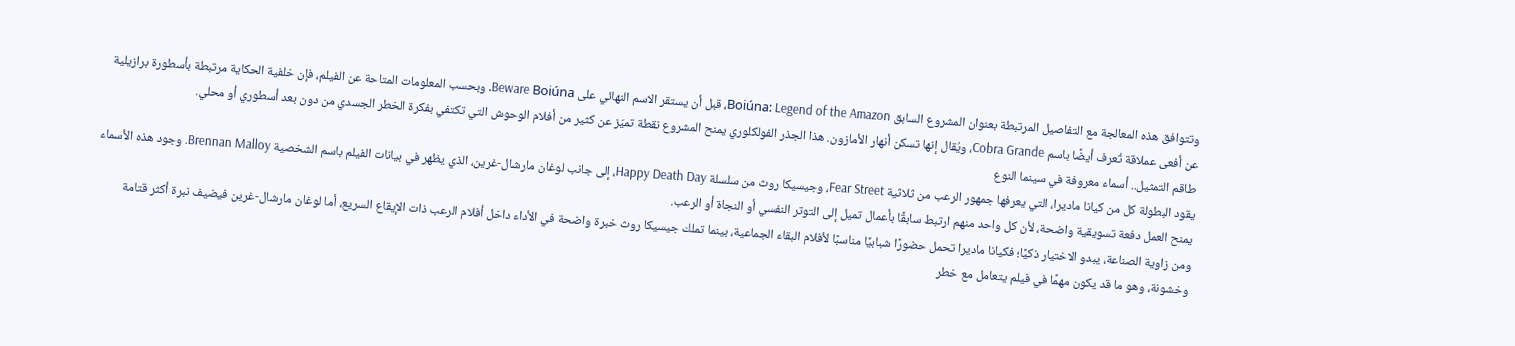وتتوافق هذه المعالجة مع التفاصيل المرتبطة بعنوان المشروع السابق Boiúna: Legend of the Amazon، قبل أن يستقر الاسم النهائي على Beware Boiúna. وبحسب المعلومات المتاحة عن الفيلم، فإن خلفية الحكاية مرتبطة بأسطورة برازيلية عن أفعى عملاقة تُعرف أيضًا باسم Cobra Grande، ويُقال إنها تسكن أنهار الأمازون. هذا الجذر الفولكلوري يمنح المشروع نقطة تميّز عن كثير من أفلام الوحوش التي تكتفي بفكرة الخطر الجسدي من دون بعد أسطوري أو محلي.
طاقم التمثيل.. أسماء معروفة في سينما النوع
يقود البطولة كل من كيانا ماديرا، التي يعرفها جمهور الرعب من ثلاثية Fear Street، وجيسيكا روث من سلسلة Happy Death Day، إلى جانب لوغان مارشال-غرين، الذي يظهر في بيانات الفيلم باسم الشخصية Brennan Malloy. وجود هذه الأسماء يمنح العمل دفعة تسويقية واضحة، لأن كل واحد منهم ارتبط سابقًا بأعمال تميل إلى التوتر النفسي أو النجاة أو الرعب.
ومن زاوية الصناعة، يبدو الاختيار ذكيًا؛ فكيانا ماديرا تحمل حضورًا شبابيًا مناسبًا لأفلام البقاء الجماعية، بينما تملك جيسيكا روث خبرة واضحة في الأداء داخل أفلام الرعب ذات الإيقاع السريع، أما لوغان مارشال-غرين فيضيف نبرة أكثر قتامة وخشونة، وهو ما قد يكون مهمًا في فيلم يتعامل مع خطر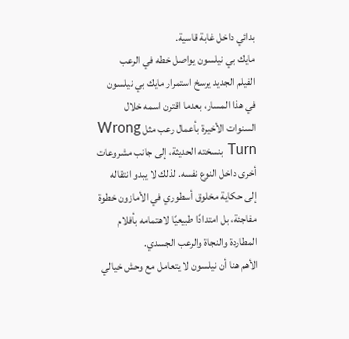بدائي داخل غابة قاسية.
مايك بي نيلسون يواصل خطه في الرعب
الفيلم الجديد يرسخ استمرار مايك بي نيلسون في هذا المسار، بعدما اقترن اسمه خلال السنوات الأخيرة بأعمال رعب مثل Wrong Turn بنسخته الحديثة، إلى جانب مشروعات أخرى داخل النوع نفسه. لذلك لا يبدو انتقاله إلى حكاية مخلوق أسطوري في الأمازون خطوة مفاجئة، بل امتدادًا طبيعيًا لاهتمامه بأفلام المطاردة والنجاة والرعب الجسدي.
الأهم هنا أن نيلسون لا يتعامل مع وحش خيالي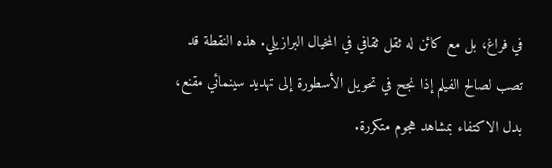في فراغ، بل مع كائن له ثقل ثقافي في المخيال البرازيلي. هذه النقطة قد تصب لصالح الفيلم إذا نجح في تحويل الأسطورة إلى تهديد سينمائي مقنع، بدل الاكتفاء بمشاهد هجوم متكررة.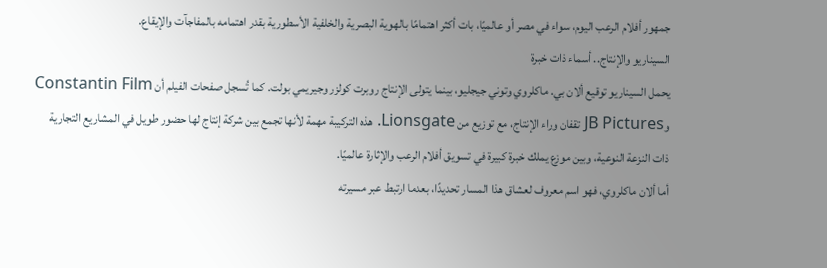جمهور أفلام الرعب اليوم، سواء في مصر أو عالميًا، بات أكثر اهتمامًا بالهوية البصرية والخلفية الأسطورية بقدر اهتمامه بالمفاجآت والإيقاع.
السيناريو والإنتاج.. أسماء ذات خبرة
يحمل السيناريو توقيع ألان بي. ماكلروي وتوني جيجليو، بينما يتولى الإنتاج روبرت كولزر وجيريمي بولت. كما تُسجل صفحات الفيلم أن Constantin Film وJB Pictures تقفان وراء الإنتاج، مع توزيع من Lionsgate. هذه التركيبة مهمة لأنها تجمع بين شركة إنتاج لها حضور طويل في المشاريع التجارية ذات النزعة النوعية، وبين موزع يملك خبرة كبيرة في تسويق أفلام الرعب والإثارة عالميًا.
أما ألان ماكلروي، فهو اسم معروف لعشاق هذا المسار تحديدًا، بعدما ارتبط عبر مسيرته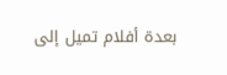بعدة أفلام تميل إلى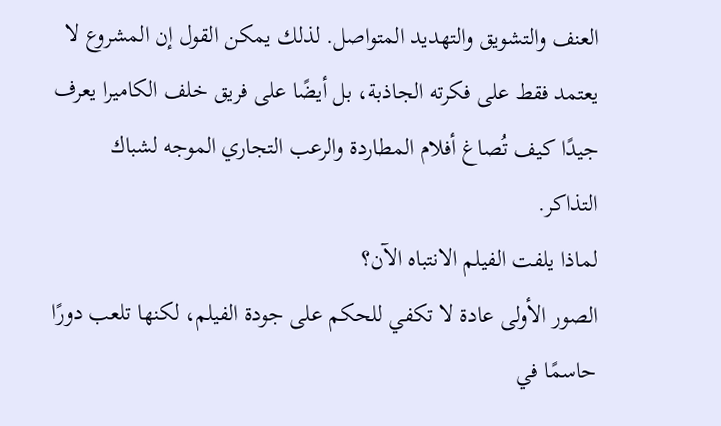العنف والتشويق والتهديد المتواصل. لذلك يمكن القول إن المشروع لا يعتمد فقط على فكرته الجاذبة، بل أيضًا على فريق خلف الكاميرا يعرف جيدًا كيف تُصاغ أفلام المطاردة والرعب التجاري الموجه لشباك التذاكر.
لماذا يلفت الفيلم الانتباه الآن؟
الصور الأولى عادة لا تكفي للحكم على جودة الفيلم، لكنها تلعب دورًا حاسمًا في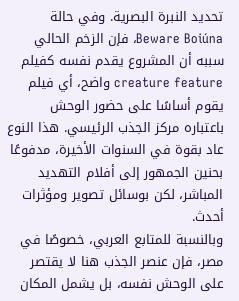تحديد النبرة البصرية. وفي حالة Beware Boiúna، فإن الزخم الحالي سببه أن المشروع يقدم نفسه كفيلم creature feature واضح، أي فيلم يقوم أساسًا على حضور الوحش باعتباره مركز الجذب الرئيسي. هذا النوع عاد بقوة في السنوات الأخيرة، مدفوعًا بحنين الجمهور إلى أفلام التهديد المباشر، لكن بوسائل تصوير ومؤثرات أحدث.
وبالنسبة للمتابع العربي، خصوصًا في مصر، فإن عنصر الجذب هنا لا يقتصر على الوحش نفسه، بل يشمل المكان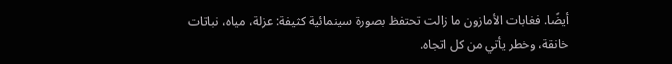أيضًا. فغابات الأمازون ما زالت تحتفظ بصورة سينمائية كثيفة: عزلة، مياه، نباتات خانقة، وخطر يأتي من كل اتجاه.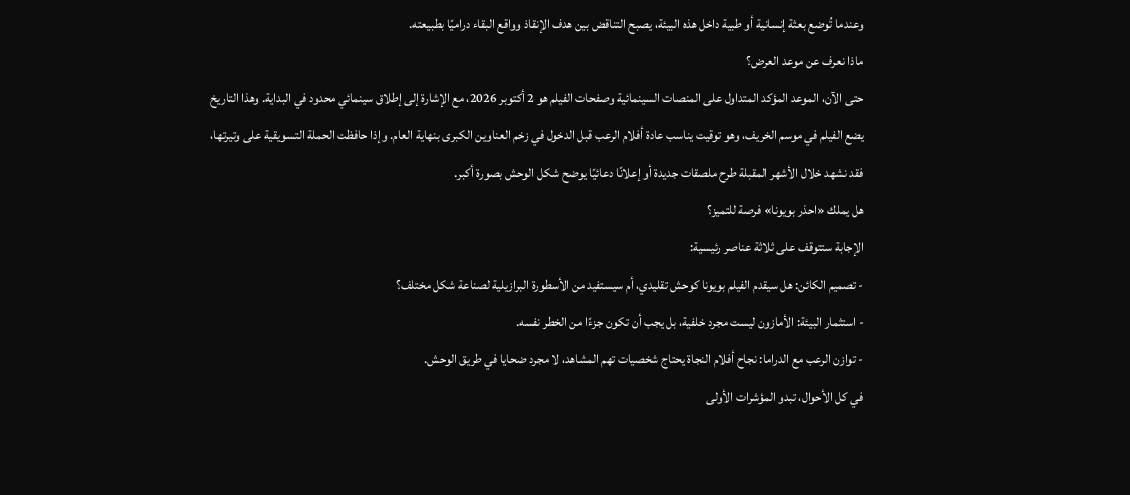وعندما تُوضع بعثة إنسانية أو طبية داخل هذه البيئة، يصبح التناقض بين هدف الإنقاذ وواقع البقاء دراميًا بطبيعته.
ماذا نعرف عن موعد العرض؟
حتى الآن، الموعد المؤكد المتداول على المنصات السينمائية وصفحات الفيلم هو 2 أكتوبر 2026، مع الإشارة إلى إطلاق سينمائي محدود في البداية. وهذا التاريخ يضع الفيلم في موسم الخريف، وهو توقيت يناسب عادة أفلام الرعب قبل الدخول في زخم العناوين الكبرى بنهاية العام. وإذا حافظت الحملة التسويقية على وتيرتها، فقد نشهد خلال الأشهر المقبلة طرح ملصقات جديدة أو إعلانًا دعائيًا يوضح شكل الوحش بصورة أكبر.
هل يملك «احذر بويونا» فرصة للتميز؟
الإجابة ستتوقف على ثلاثة عناصر رئيسية:
- تصميم الكائن: هل سيقدم الفيلم بويونا كوحش تقليدي، أم سيستفيد من الأسطورة البرازيلية لصناعة شكل مختلف؟
- استثمار البيئة: الأمازون ليست مجرد خلفية، بل يجب أن تكون جزءًا من الخطر نفسه.
- توازن الرعب مع الدراما: نجاح أفلام النجاة يحتاج شخصيات تهم المشاهد، لا مجرد ضحايا في طريق الوحش.
في كل الأحوال، تبدو المؤشرات الأولى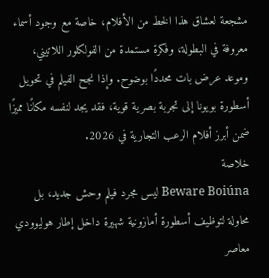مشجعة لعشاق هذا الخط من الأفلام، خاصة مع وجود أسماء معروفة في البطولة، وفكرة مستمدة من الفولكلور اللاتيني، وموعد عرض بات محددًا بوضوح. وإذا نجح الفيلم في تحويل أسطورة بويونا إلى تجربة بصرية قوية، فقد يجد لنفسه مكانًا مميزًا ضمن أبرز أفلام الرعب التجارية في 2026.
خلاصة
Beware Boiúna ليس مجرد فيلم وحش جديد، بل محاولة لتوظيف أسطورة أمازونية شهيرة داخل إطار هوليوودي معاصر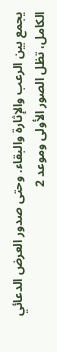يجمع بين الرعب والإثارة والبقاء. وحتى صدور العرض الدعائي الكامل، تظل الصور الأولى وموعد 2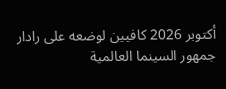أكتوبر 2026 كافيين لوضعه على رادار جمهور السينما العالمية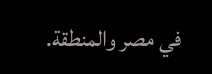في مصر والمنطقة.